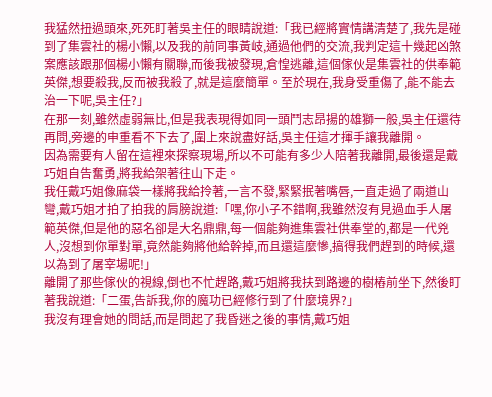我猛然扭過頭來,死死盯著吳主任的眼睛說道:「我已經將實情講清楚了,我先是碰到了集雲社的楊小懶,以及我的前同事黃岐,通過他們的交流,我判定這十幾起凶煞案應該跟那個楊小懶有關聯,而後我被發現,倉惶逃離,這個傢伙是集雲社的供奉範英傑,想要殺我,反而被我殺了,就是這麼簡單。至於現在,我身受重傷了,能不能去治一下呢,吳主任?」
在那一刻,雖然虛弱無比,但是我表現得如同一頭鬥志昂揚的雄獅一般,吳主任還待再問,旁邊的申重看不下去了,圍上來說盡好話,吳主任這才揮手讓我離開。
因為需要有人留在這裡來探察現場,所以不可能有多少人陪著我離開,最後還是戴巧姐自告奮勇,將我給架著往山下走。
我任戴巧姐像麻袋一樣將我給拎著,一言不發,緊緊抿著嘴唇,一直走過了兩道山彎,戴巧姐才拍了拍我的肩膀說道:「嘿,你小子不錯啊,我雖然沒有見過血手人屠範英傑,但是他的惡名卻是大名鼎鼎,每一個能夠進集雲社供奉堂的,都是一代兇人,沒想到你單對單,竟然能夠將他給幹掉,而且還這麼慘,搞得我們趕到的時候,還以為到了屠宰場呢!」
離開了那些傢伙的視線,倒也不忙趕路,戴巧姐將我扶到路邊的樹樁前坐下,然後盯著我說道:「二蛋,告訴我,你的魔功已經修行到了什麼境界?」
我沒有理會她的問話,而是問起了我昏迷之後的事情,戴巧姐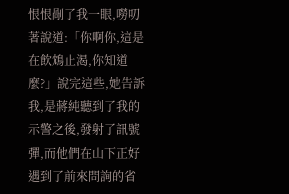恨恨剮了我一眼,嘮叨著說道:「你啊你,這是在飲鴆止渴,你知道麼?」說完這些,她告訴我,是蔣純聽到了我的示警之後,發射了訊號彈,而他們在山下正好遇到了前來問詢的省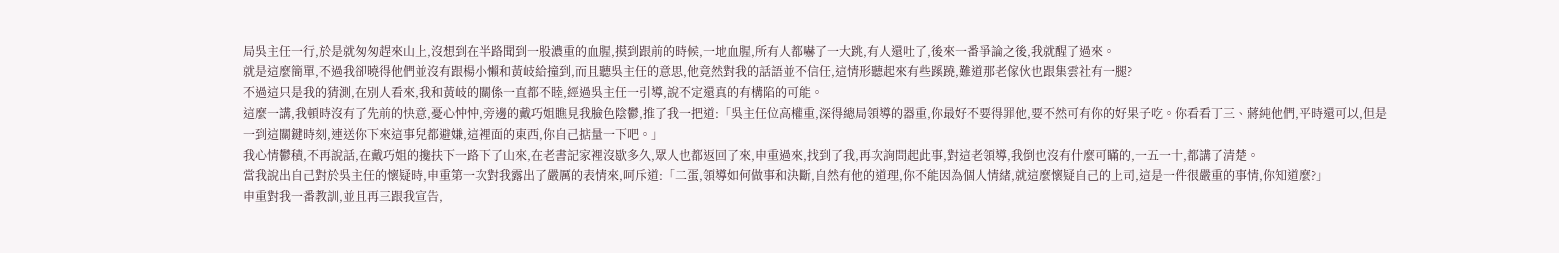局吳主任一行,於是就匆匆趕來山上,沒想到在半路聞到一股濃重的血腥,摸到跟前的時候,一地血腥,所有人都嚇了一大跳,有人還吐了,後來一番爭論之後,我就醒了過來。
就是這麼簡單,不過我卻曉得他們並沒有跟楊小懶和黃岐給撞到,而且聽吳主任的意思,他竟然對我的話語並不信任,這情形聽起來有些蹊蹺,難道那老傢伙也跟集雲社有一腿?
不過這只是我的猜測,在別人看來,我和黃岐的關係一直都不睦,經過吳主任一引導,說不定還真的有構陷的可能。
這麼一講,我頓時沒有了先前的快意,憂心忡忡,旁邊的戴巧姐瞧見我臉色陰鬱,推了我一把道:「吳主任位高權重,深得總局領導的器重,你最好不要得罪他,要不然可有你的好果子吃。你看看丁三、蔣純他們,平時還可以,但是一到這關鍵時刻,連送你下來這事兒都避嫌,這裡面的東西,你自己掂量一下吧。」
我心情鬱積,不再說話,在戴巧姐的攙扶下一路下了山來,在老書記家裡沒歇多久,眾人也都返回了來,申重過來,找到了我,再次詢問起此事,對這老領導,我倒也沒有什麼可瞞的,一五一十,都講了清楚。
當我說出自己對於吳主任的懷疑時,申重第一次對我露出了嚴厲的表情來,呵斥道:「二蛋,領導如何做事和決斷,自然有他的道理,你不能因為個人情緒,就這麼懷疑自己的上司,這是一件很嚴重的事情,你知道麼?」
申重對我一番教訓,並且再三跟我宣告,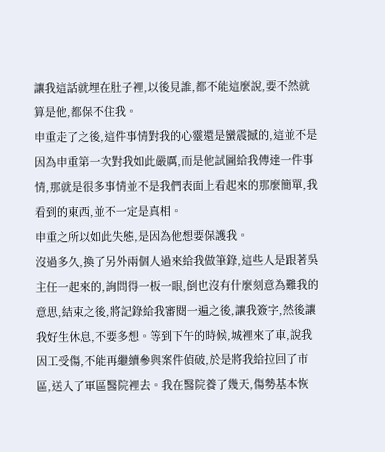讓我這話就埋在肚子裡,以後見誰,都不能這麼說,要不然就算是他,都保不住我。
申重走了之後,這件事情對我的心靈還是蠻震撼的,這並不是因為申重第一次對我如此嚴厲,而是他試圖給我傳達一件事情,那就是很多事情並不是我們表面上看起來的那麼簡單,我看到的東西,並不一定是真相。
申重之所以如此失態,是因為他想要保護我。
沒過多久,換了另外兩個人過來給我做筆錄,這些人是跟著吳主任一起來的,詢問得一板一眼,倒也沒有什麼刻意為難我的意思,結束之後,將記錄給我審閱一遍之後,讓我簽字,然後讓我好生休息,不要多想。等到下午的時候,城裡來了車,說我因工受傷,不能再繼續參與案件偵破,於是將我給拉回了市區,送入了軍區醫院裡去。我在醫院養了幾天,傷勢基本恢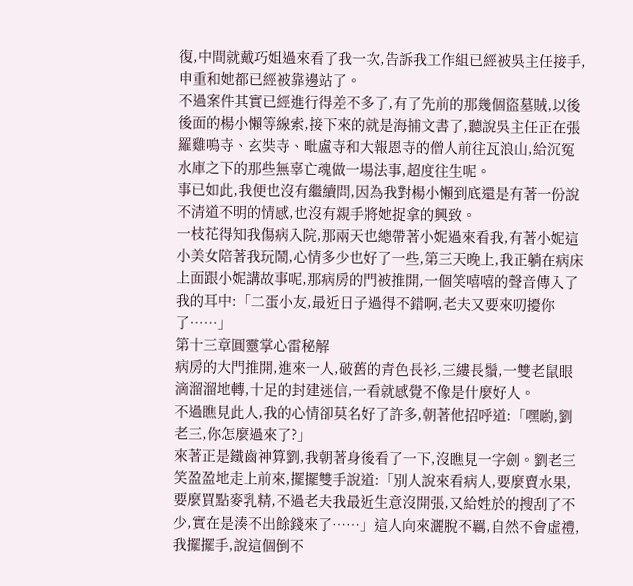復,中間就戴巧姐過來看了我一次,告訴我工作組已經被吳主任接手,申重和她都已經被靠邊站了。
不過案件其實已經進行得差不多了,有了先前的那幾個盜墓賊,以後後面的楊小懶等線索,接下來的就是海捕文書了,聽說吳主任正在張羅雞鳴寺、玄奘寺、毗盧寺和大報恩寺的僧人前往瓦浪山,給沉冤水庫之下的那些無辜亡魂做一場法事,超度往生呢。
事已如此,我便也沒有繼續問,因為我對楊小懶到底還是有著一份說不清道不明的情感,也沒有親手將她捉拿的興致。
一枝花得知我傷病入院,那兩天也總帶著小妮過來看我,有著小妮這小美女陪著我玩鬧,心情多少也好了一些,第三天晚上,我正躺在病床上面跟小妮講故事呢,那病房的門被推開,一個笑嘻嘻的聲音傳入了我的耳中:「二蛋小友,最近日子過得不錯啊,老夫又要來叨擾你了……」
第十三章圓靈掌心雷秘解
病房的大門推開,進來一人,破舊的青色長衫,三縷長鬚,一雙老鼠眼滴溜溜地轉,十足的封建迷信,一看就感覺不像是什麼好人。
不過瞧見此人,我的心情卻莫名好了許多,朝著他招呼道:「嘿喲,劉老三,你怎麼過來了?」
來著正是鐵齒神算劉,我朝著身後看了一下,沒瞧見一字劍。劉老三笑盈盈地走上前來,擺擺雙手說道:「別人說來看病人,要麼賣水果,要麼買點麥乳精,不過老夫我最近生意沒開張,又給姓於的搜刮了不少,實在是湊不出餘錢來了……」這人向來灑脫不羈,自然不會虛禮,我擺擺手,說這個倒不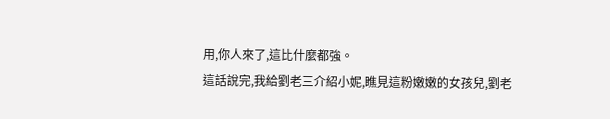用,你人來了,這比什麼都強。
這話說完,我給劉老三介紹小妮,瞧見這粉嫩嫩的女孩兒,劉老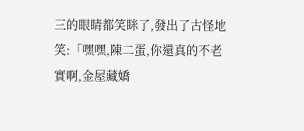三的眼睛都笑眯了,發出了古怪地笑:「嘿嘿,陳二蛋,你還真的不老實啊,金屋藏嬌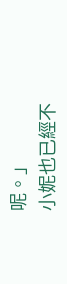呢。」
小妮也已經不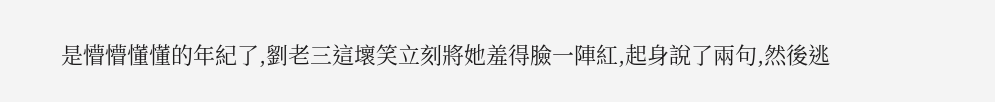是懵懵懂懂的年紀了,劉老三這壞笑立刻將她羞得臉一陣紅,起身說了兩句,然後逃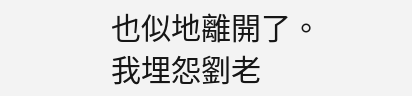也似地離開了。
我埋怨劉老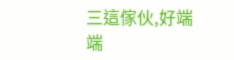三這傢伙,好端端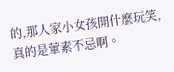的,那人家小女孩開什麼玩笑,真的是葷素不忌啊。